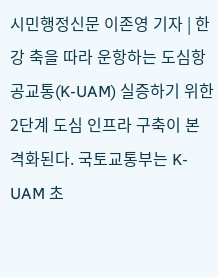시민행정신문 이존영 기자 | 한강 축을 따라 운항하는 도심항공교통(K-UAM) 실증하기 위한 2단계 도심 인프라 구축이 본격화된다. 국토교통부는 K-UAM 초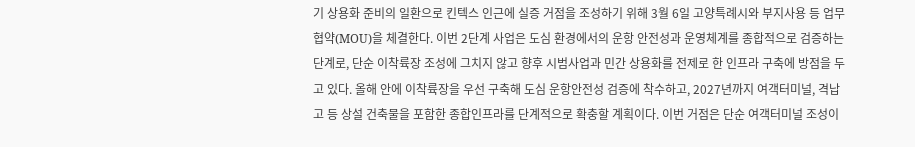기 상용화 준비의 일환으로 킨텍스 인근에 실증 거점을 조성하기 위해 3월 6일 고양특례시와 부지사용 등 업무협약(MOU)을 체결한다. 이번 2단계 사업은 도심 환경에서의 운항 안전성과 운영체계를 종합적으로 검증하는 단계로, 단순 이착륙장 조성에 그치지 않고 향후 시범사업과 민간 상용화를 전제로 한 인프라 구축에 방점을 두고 있다. 올해 안에 이착륙장을 우선 구축해 도심 운항안전성 검증에 착수하고, 2027년까지 여객터미널, 격납고 등 상설 건축물을 포함한 종합인프라를 단계적으로 확충할 계획이다. 이번 거점은 단순 여객터미널 조성이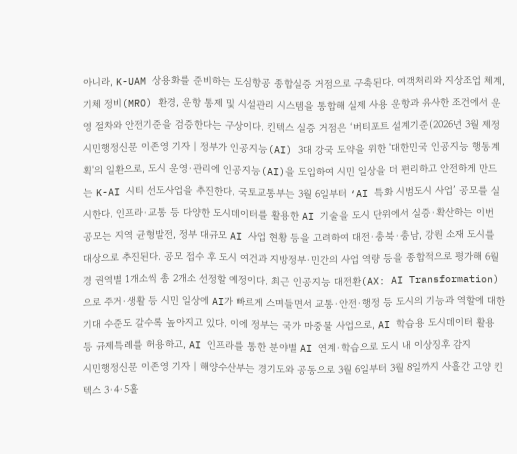아니라, K-UAM 상용화를 준비하는 도심항공 종합실증 거점으로 구축된다. 여객처리와 지상조업 체계, 기체 정비(MRO) 환경, 운항 통제 및 시설관리 시스템을 통합해 실제 사용 운항과 유사한 조건에서 운영 절차와 안전기준을 검증한다는 구상이다. 킨텍스 실증 거점은 ‘버티포트 설계기준(2026년 3월 제정
시민행정신문 이존영 기자 | 정부가 인공지능(AI) 3대 강국 도약을 위한 '대한민국 인공지능 행동계획'의 일환으로, 도시 운영·관리에 인공지능(AI)을 도입하여 시민 일상을 더 편리하고 안전하게 만드는 K-AI 시티 선도사업을 추진한다. 국토교통부는 3월 6일부터 ‘AI 특화 시범도시 사업’ 공모를 실시한다. 인프라·교통 등 다양한 도시데이터를 활용한 AI 기술을 도시 단위에서 실증·확산하는 이번 공모는 지역 균형발전, 정부 대규모 AI 사업 현황 등을 고려하여 대전·충북·충남, 강원 소재 도시를 대상으로 추진된다. 공모 접수 후 도시 여건과 지방정부·민간의 사업 역량 등을 종합적으로 평가해 6월경 권역별 1개소씩 총 2개소 선정할 예정이다. 최근 인공지능 대전환(AX: AI Transformation)으로 주거·생활 등 시민 일상에 AI가 빠르게 스며들면서 교통·안전·행정 등 도시의 기능과 역할에 대한 기대 수준도 갈수록 높아지고 있다. 이에 정부는 국가 마중물 사업으로, AI 학습용 도시데이터 활용 등 규제특례를 허용하고, AI 인프라를 통한 분야별 AI 연계·학습으로 도시 내 이상징후 감지
시민행정신문 이존영 기자 | 해양수산부는 경기도와 공동으로 3월 6일부터 3월 8일까지 사흘간 고양 킨텍스 3·4·5홀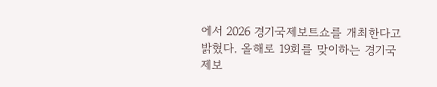에서 2026 경기국제보트쇼를 개최한다고 밝혔다. 올해로 19회를 맞이하는 경기국제보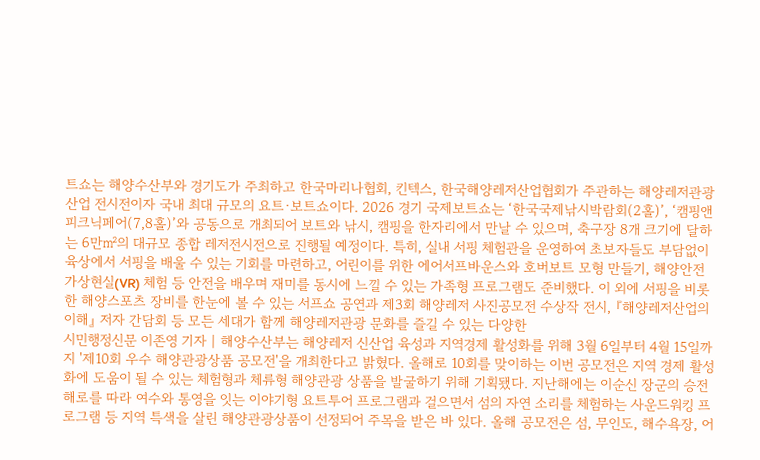트쇼는 해양수산부와 경기도가 주최하고 한국마리나협회, 킨텍스, 한국해양레저산업협회가 주관하는 해양레저관광 산업 전시전이자 국내 최대 규모의 요트·보트쇼이다. 2026 경기 국제보트쇼는 ‘한국국제낚시박람회(2홀)’, ‘캠핑앤피크닉페어(7,8홀)’와 공동으로 개최되어 보트와 낚시, 캠핑을 한자리에서 만날 수 있으며, 축구장 8개 크기에 달하는 6만㎡의 대규모 종합 레저전시전으로 진행될 예정이다. 특히, 실내 서핑 체험관을 운영하여 초보자들도 부담없이 육상에서 서핑을 배울 수 있는 기회를 마련하고, 어린이를 위한 에어서프바운스와 호버보트 모형 만들기, 해양안전 가상현실(VR) 체험 등 안전을 배우며 재미를 동시에 느낄 수 있는 가족형 프로그램도 준비했다. 이 외에 서핑을 비롯한 해양스포츠 장비를 한눈에 볼 수 있는 서프쇼 공연과 제3회 해양레저 사진공모전 수상작 전시, 『해양레저산업의 이해』 저자 간담회 등 모든 세대가 함께 해양레저관광 문화를 즐길 수 있는 다양한
시민행정신문 이존영 기자 | 해양수산부는 해양레저 신산업 육성과 지역경제 활성화를 위해 3월 6일부터 4월 15일까지 '제10회 우수 해양관광상품 공모전'을 개최한다고 밝혔다. 올해로 10회를 맞이하는 이번 공모전은 지역 경제 활성화에 도움이 될 수 있는 체험형과 체류형 해양관광 상품을 발굴하기 위해 기획됐다. 지난해에는 이순신 장군의 승전해로를 따라 여수와 통영을 잇는 이야기형 요트투어 프로그램과 걸으면서 섬의 자연 소리를 체험하는 사운드워킹 프로그램 등 지역 특색을 살린 해양관광상품이 선정되어 주목을 받은 바 있다. 올해 공모전은 섬, 무인도, 해수욕장, 어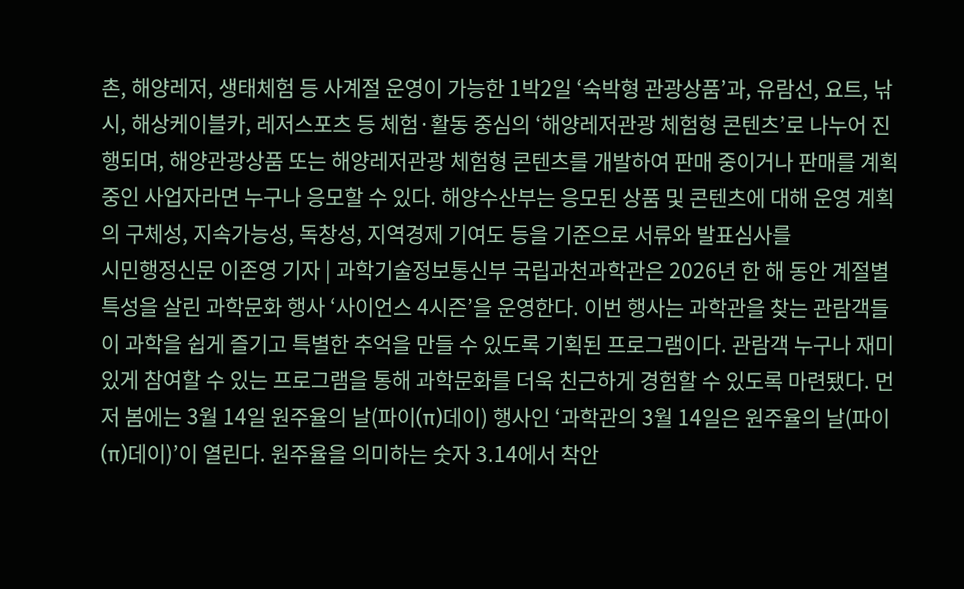촌, 해양레저, 생태체험 등 사계절 운영이 가능한 1박2일 ‘숙박형 관광상품’과, 유람선, 요트, 낚시, 해상케이블카, 레저스포츠 등 체험·활동 중심의 ‘해양레저관광 체험형 콘텐츠’로 나누어 진행되며, 해양관광상품 또는 해양레저관광 체험형 콘텐츠를 개발하여 판매 중이거나 판매를 계획 중인 사업자라면 누구나 응모할 수 있다. 해양수산부는 응모된 상품 및 콘텐츠에 대해 운영 계획의 구체성, 지속가능성, 독창성, 지역경제 기여도 등을 기준으로 서류와 발표심사를
시민행정신문 이존영 기자 | 과학기술정보통신부 국립과천과학관은 2026년 한 해 동안 계절별 특성을 살린 과학문화 행사 ‘사이언스 4시즌’을 운영한다. 이번 행사는 과학관을 찾는 관람객들이 과학을 쉽게 즐기고 특별한 추억을 만들 수 있도록 기획된 프로그램이다. 관람객 누구나 재미있게 참여할 수 있는 프로그램을 통해 과학문화를 더욱 친근하게 경험할 수 있도록 마련됐다. 먼저 봄에는 3월 14일 원주율의 날(파이(π)데이) 행사인 ‘과학관의 3월 14일은 원주율의 날(파이(π)데이)’이 열린다. 원주율을 의미하는 숫자 3.14에서 착안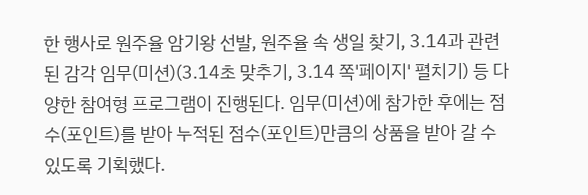한 행사로 원주율 암기왕 선발, 원주율 속 생일 찾기, 3.14과 관련된 감각 임무(미션)(3.14초 맞추기, 3.14 쪽'페이지' 펼치기) 등 다양한 참여형 프로그램이 진행된다. 임무(미션)에 참가한 후에는 점수(포인트)를 받아 누적된 점수(포인트)만큼의 상품을 받아 갈 수 있도록 기획했다.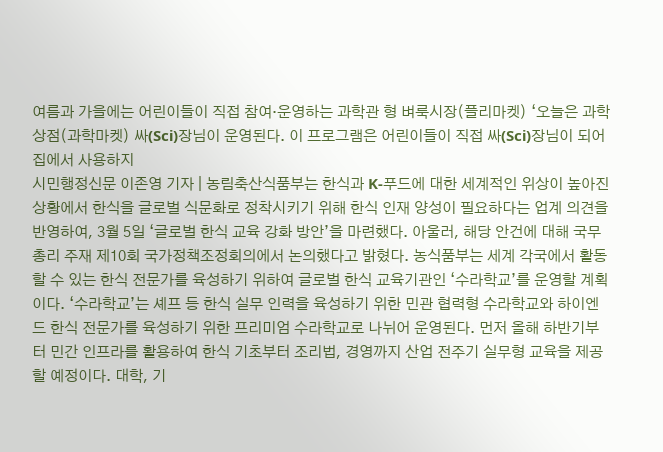여름과 가을에는 어린이들이 직접 참여·운영하는 과학관 형 벼룩시장(플리마켓) ‘오늘은 과학 상점(과학마켓) 싸(Sci)장님이 운영된다. 이 프로그램은 어린이들이 직접 싸(Sci)장님이 되어 집에서 사용하지
시민행정신문 이존영 기자 | 농림축산식품부는 한식과 K-푸드에 대한 세계적인 위상이 높아진 상황에서 한식을 글로벌 식문화로 정착시키기 위해 한식 인재 양성이 필요하다는 업계 의견을 반영하여, 3월 5일 ‘글로벌 한식 교육 강화 방안’을 마련했다. 아울러, 해당 안건에 대해 국무총리 주재 제10회 국가정책조정회의에서 논의했다고 밝혔다. 농식품부는 세계 각국에서 활동할 수 있는 한식 전문가를 육성하기 위하여 글로벌 한식 교육기관인 ‘수라학교’를 운영할 계획이다. ‘수라학교’는 셰프 등 한식 실무 인력을 육성하기 위한 민관 협력형 수라학교와 하이엔드 한식 전문가를 육성하기 위한 프리미엄 수라학교로 나뉘어 운영된다. 먼저 올해 하반기부터 민간 인프라를 활용하여 한식 기초부터 조리법, 경영까지 산업 전주기 실무형 교육을 제공할 예정이다. 대학, 기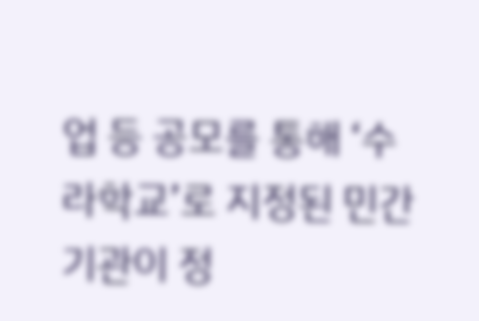업 등 공모를 통해 ‘수라학교’로 지정된 민간 기관이 정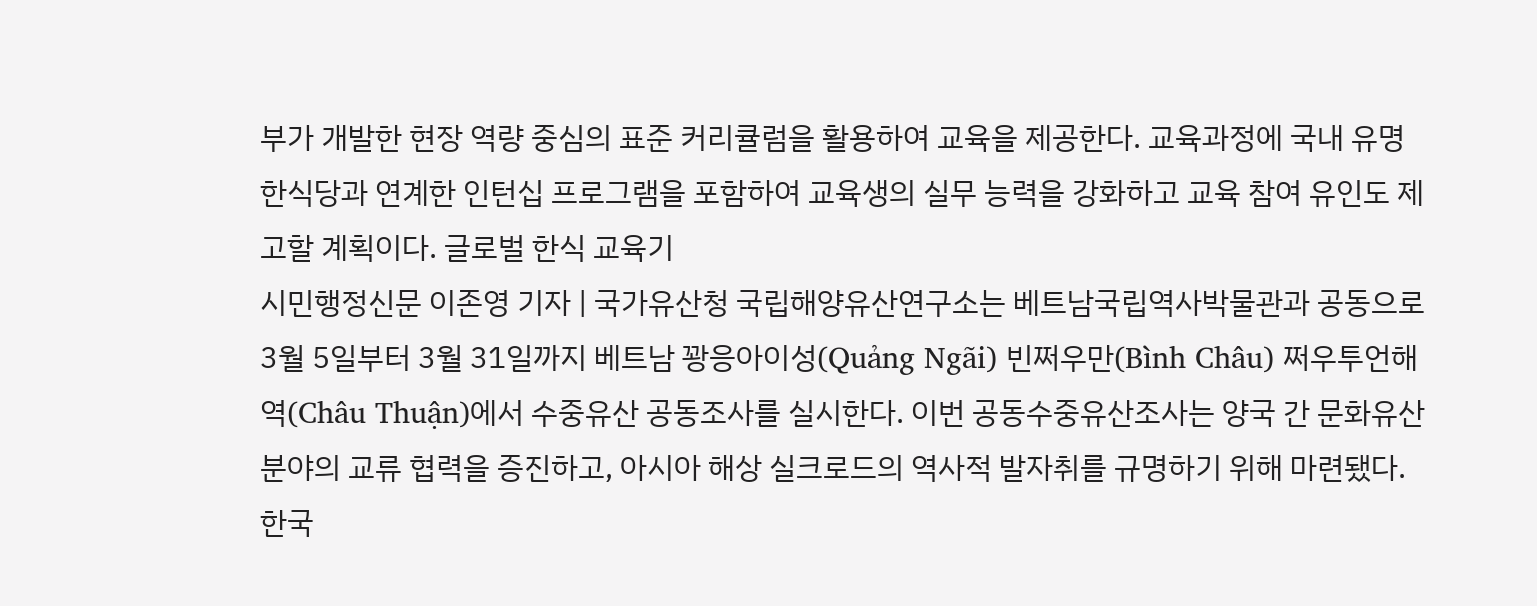부가 개발한 현장 역량 중심의 표준 커리큘럼을 활용하여 교육을 제공한다. 교육과정에 국내 유명 한식당과 연계한 인턴십 프로그램을 포함하여 교육생의 실무 능력을 강화하고 교육 참여 유인도 제고할 계획이다. 글로벌 한식 교육기
시민행정신문 이존영 기자 | 국가유산청 국립해양유산연구소는 베트남국립역사박물관과 공동으로 3월 5일부터 3월 31일까지 베트남 꽝응아이성(Quảng Ngãi) 빈쩌우만(Bình Châu) 쩌우투언해역(Châu Thuận)에서 수중유산 공동조사를 실시한다. 이번 공동수중유산조사는 양국 간 문화유산 분야의 교류 협력을 증진하고, 아시아 해상 실크로드의 역사적 발자취를 규명하기 위해 마련됐다. 한국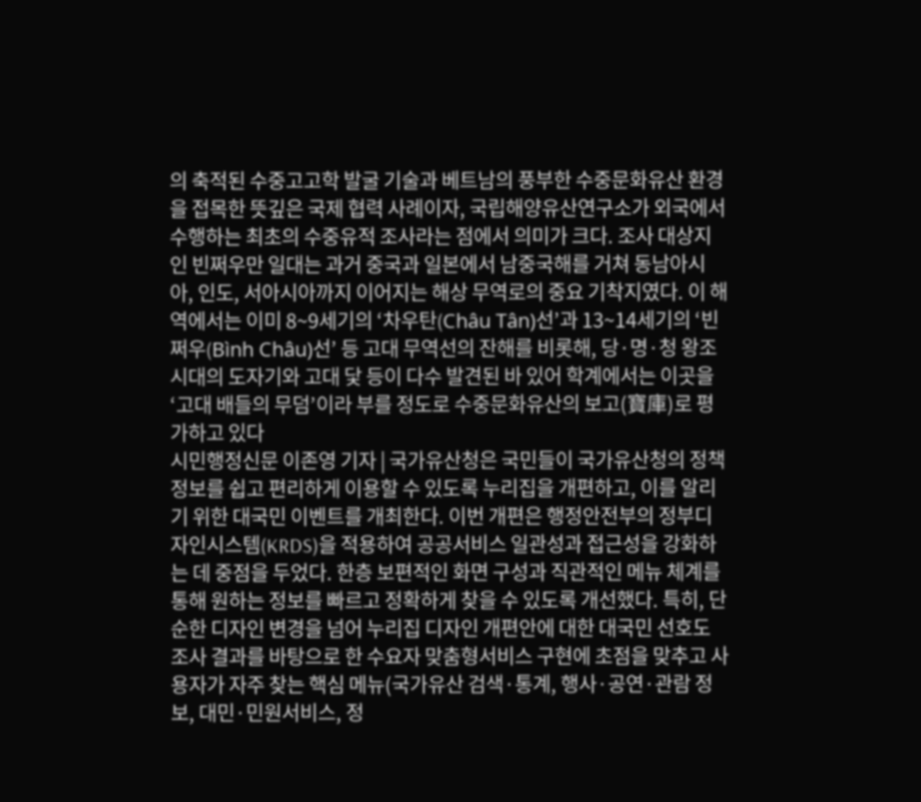의 축적된 수중고고학 발굴 기술과 베트남의 풍부한 수중문화유산 환경을 접목한 뜻깊은 국제 협력 사례이자, 국립해양유산연구소가 외국에서 수행하는 최초의 수중유적 조사라는 점에서 의미가 크다. 조사 대상지인 빈쩌우만 일대는 과거 중국과 일본에서 남중국해를 거쳐 동남아시아, 인도, 서아시아까지 이어지는 해상 무역로의 중요 기착지였다. 이 해역에서는 이미 8~9세기의 ‘차우탄(Châu Tân)선’과 13~14세기의 ‘빈쩌우(Bình Châu)선’ 등 고대 무역선의 잔해를 비롯해, 당·명·청 왕조 시대의 도자기와 고대 닻 등이 다수 발견된 바 있어 학계에서는 이곳을 ‘고대 배들의 무덤’이라 부를 정도로 수중문화유산의 보고(寶庫)로 평가하고 있다
시민행정신문 이존영 기자 | 국가유산청은 국민들이 국가유산청의 정책정보를 쉽고 편리하게 이용할 수 있도록 누리집을 개편하고, 이를 알리기 위한 대국민 이벤트를 개최한다. 이번 개편은 행정안전부의 정부디자인시스템(KRDS)을 적용하여 공공서비스 일관성과 접근성을 강화하는 데 중점을 두었다. 한층 보편적인 화면 구성과 직관적인 메뉴 체계를 통해 원하는 정보를 빠르고 정확하게 찾을 수 있도록 개선했다. 특히, 단순한 디자인 변경을 넘어 누리집 디자인 개편안에 대한 대국민 선호도 조사 결과를 바탕으로 한 수요자 맞춤형서비스 구현에 초점을 맞추고 사용자가 자주 찾는 핵심 메뉴(국가유산 검색·통계, 행사·공연·관람 정보, 대민·민원서비스, 정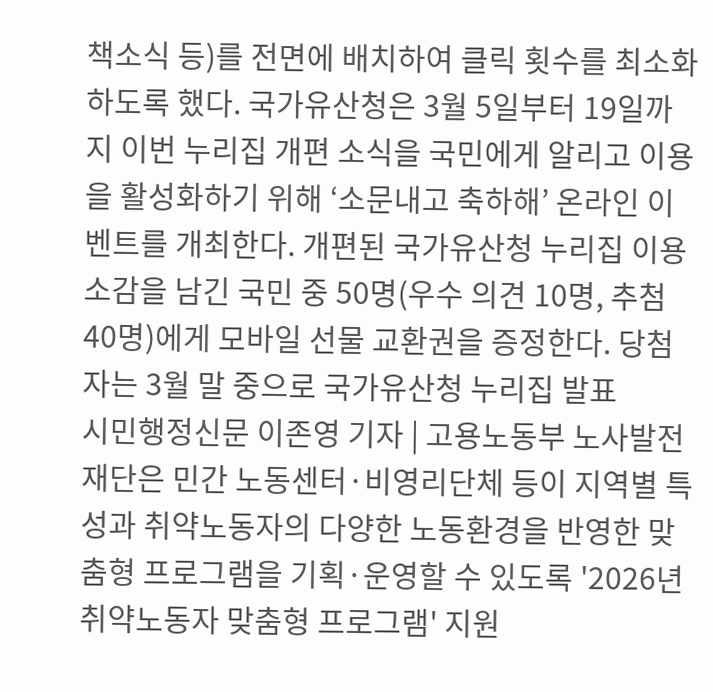책소식 등)를 전면에 배치하여 클릭 횟수를 최소화하도록 했다. 국가유산청은 3월 5일부터 19일까지 이번 누리집 개편 소식을 국민에게 알리고 이용을 활성화하기 위해 ‘소문내고 축하해’ 온라인 이벤트를 개최한다. 개편된 국가유산청 누리집 이용 소감을 남긴 국민 중 50명(우수 의견 10명, 추첨 40명)에게 모바일 선물 교환권을 증정한다. 당첨자는 3월 말 중으로 국가유산청 누리집 발표
시민행정신문 이존영 기자 | 고용노동부 노사발전재단은 민간 노동센터·비영리단체 등이 지역별 특성과 취약노동자의 다양한 노동환경을 반영한 맞춤형 프로그램을 기획·운영할 수 있도록 '2026년 취약노동자 맞춤형 프로그램' 지원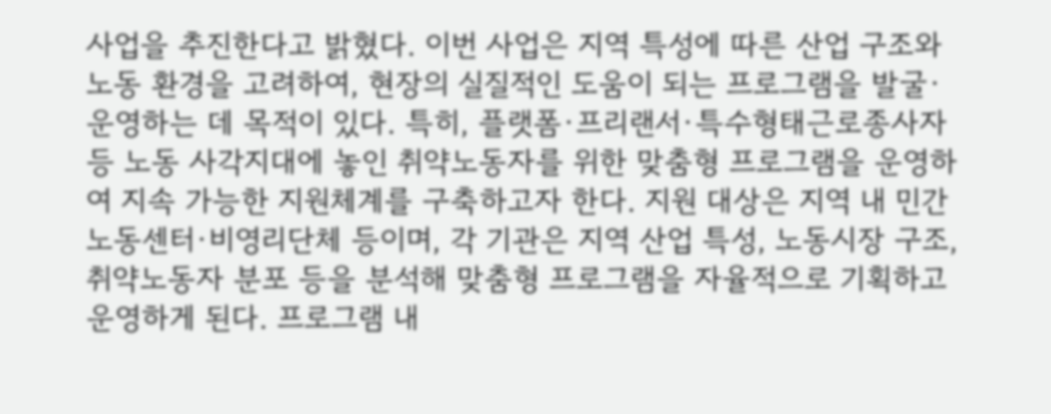사업을 추진한다고 밝혔다. 이번 사업은 지역 특성에 따른 산업 구조와 노동 환경을 고려하여, 현장의 실질적인 도움이 되는 프로그램을 발굴·운영하는 데 목적이 있다. 특히, 플랫폼·프리랜서·특수형태근로종사자 등 노동 사각지대에 놓인 취약노동자를 위한 맞춤형 프로그램을 운영하여 지속 가능한 지원체계를 구축하고자 한다. 지원 대상은 지역 내 민간 노동센터·비영리단체 등이며, 각 기관은 지역 산업 특성, 노동시장 구조, 취약노동자 분포 등을 분석해 맞춤형 프로그램을 자율적으로 기획하고 운영하게 된다. 프로그램 내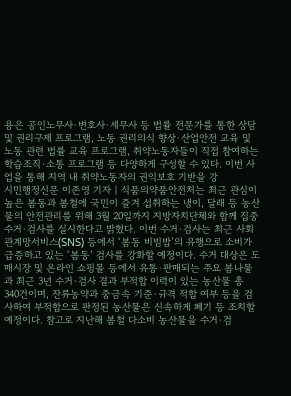용은 공인노무사·변호사·세무사 등 법률 전문가를 통한 상담 및 권리구제 프로그램, 노동 권리의식 향상·산업안전 교육 및 노동 관련 법률 교육 프로그램, 취약노동자들이 직접 참여하는 학습조직·소통 프로그램 등 다양하게 구성할 수 있다. 이번 사업을 통해 지역 내 취약노동자의 권익보호 기반을 강
시민행정신문 이존영 기자 | 식품의약품안전처는 최근 관심이 높은 봄동과 봄철에 국민이 즐겨 섭취하는 냉이, 달래 등 농산물의 안전관리를 위해 3월 20일까지 지방자치단체와 함께 집중 수거·검사를 실시한다고 밝혔다. 이번 수거·검사는 최근 사회관계망서비스(SNS) 등에서 ‘봄동 비빔밥’의 유행으로 소비가 급증하고 있는 ‘봄동’ 검사를 강화할 예정이다. 수거 대상은 도매시장 및 온라인 쇼핑몰 등에서 유통·판매되는 주요 봄나물과 최근 3년 수거·검사 결과 부적합 이력이 있는 농산물 총 340건이며, 잔류농약과 중금속 기준·규격 적합 여부 등을 검사하여 부적합으로 판정된 농산물은 신속하게 폐기 등 조치할 예정이다. 참고로 지난해 봄철 다소비 농산물을 수거·검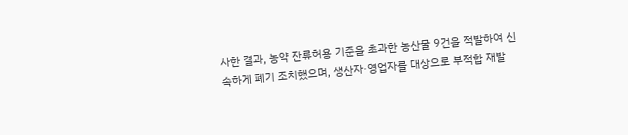사한 결과, 농약 잔류허용 기준을 초과한 농산물 9건을 적발하여 신속하게 폐기 조치했으며, 생산자·영업자를 대상으로 부적합 재발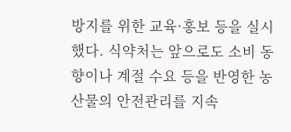방지를 위한 교육·홍보 등을 실시했다. 식약처는 앞으로도 소비 동향이나 계절 수요 등을 반영한 농산물의 안전관리를 지속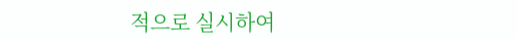적으로 실시하여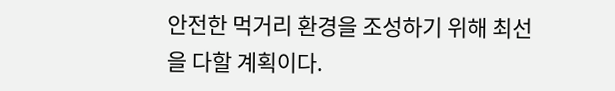안전한 먹거리 환경을 조성하기 위해 최선을 다할 계획이다.